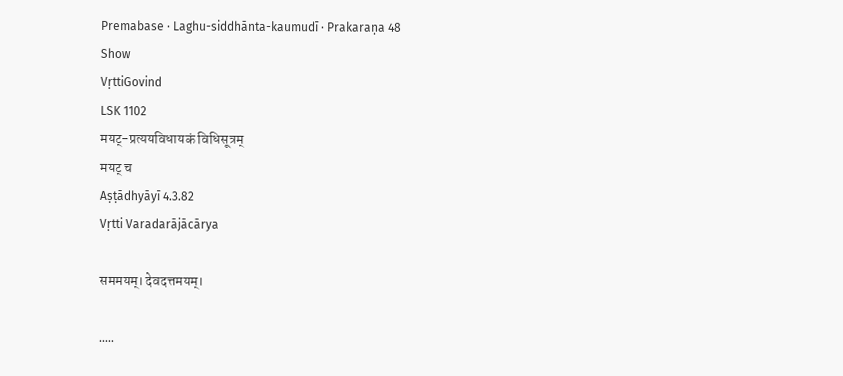Premabase · Laghu-siddhānta-kaumudī · Prakaraṇa 48
Show
VṛttiGovind
LSK 1102
मयट्-प्रत्ययविधायकं विधिसूत्रम्
मयट् च
Aṣṭādhyāyī 4.3.82
Vṛtti Varadarājācārya

सममयम्। देवदत्तमयम्।

.....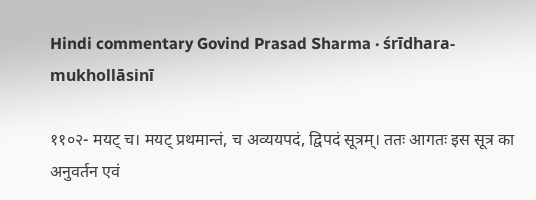Hindi commentary Govind Prasad Sharma · śrīdhara-mukhollāsinī

११०२- मयट् च। मयट् प्रथमान्तं, च अव्ययपदं, द्विपदं सूत्रम्। ततः आगतः इस सूत्र का अनुवर्तन एवं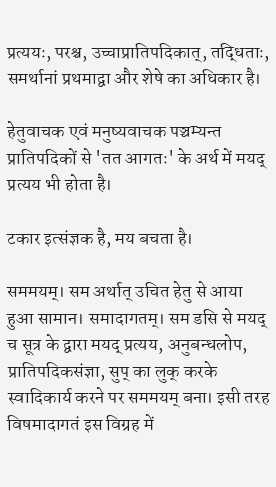प्रत्ययः, परश्च, उच्चाप्रातिपदिकात्, तद्धिताः, समर्थानां प्रथमाद्वा और शेषे का अधिकार है।

हेतुवाचक एवं मनुष्यवाचक पञ्चम्यन्त प्रातिपदिकों से 'तत आगतः' के अर्थ में मयद् प्रत्यय भी होता है।

टकार इत्संज्ञक है, मय बचता है।

सममयम्। सम अर्थात् उचित हेतु से आया हुआ सामान। समादागतम्। सम डसि से मयद् च सूत्र के द्वारा मयद् प्रत्यय, अनुबन्धलोप, प्रातिपदिकसंज्ञा, सुप् का लुक् करके स्वादिकार्य करने पर सममयम् बना। इसी तरह विषमादागतं इस विग्रह में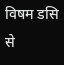विषम डसि से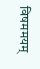विषममयम्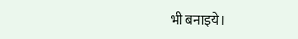भी बनाइये।